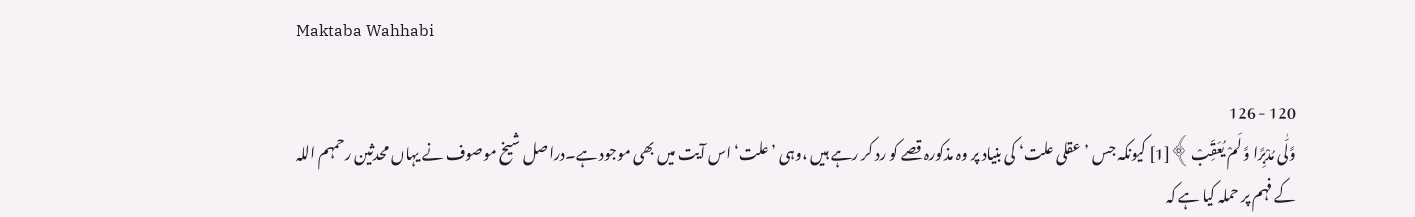Maktaba Wahhabi

120 - 126
وَّلّٰى مُدْبِرًا وَّ لَمْ يُعَقِّبْ﴾[1] کیونکہ جس ’ عقلی علت‘ کی بنیاد پر وہ مذکورہ قصے کو رد کر رہے ہیں ،وہی ’علت‘ اس آیت میں بھی موجود ہے۔دراصل شیخ موصوف نے یہاں محدثین رحمہم اللہ کے فہم پر حملہ کیا ہے کہ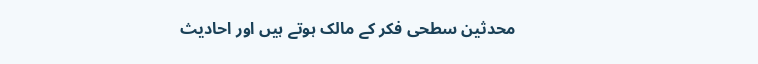محدثین سطحی فکر کے مالک ہوتے ہیں اور احادیث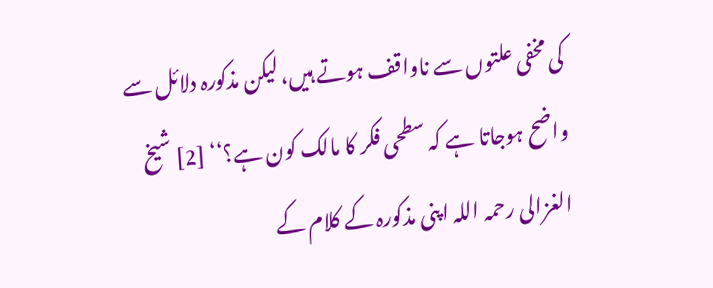کی مخفی علتوں سے ناواقف ہوتے ہیں، لیکن مذکورہ دلائل سے واضح ہوجاتا ہے کہ سطحی فکر کا مالک کون ہے؟‘‘ [2] شیخ الغزالی رحمہ اللہ اپنی مذکورہ کے کلام کے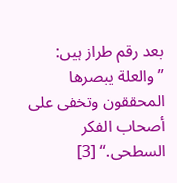بعد رقم طراز ہیں: ’’والعلة یبصرها المحققون وتخفی على أصحاب الفکر السطحی.‘‘ [3]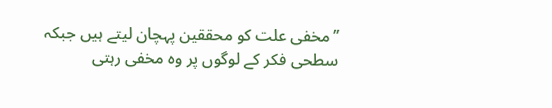’’مخفی علت کو محققین پہچان لیتے ہیں جبکہ سطحی فکر کے لوگوں پر وہ مخفی رہتی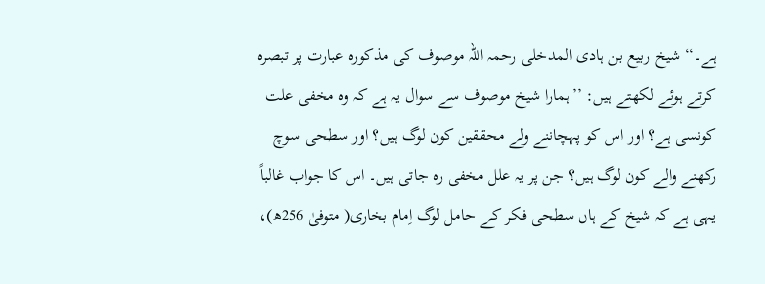ہے۔‘‘ شیخ ربیع بن ہادی المدخلی رحمہ اللہ موصوف کی مذکورہ عبارت پر تبصرہ کرتے ہوئے لکھتے ہیں: ’’ہمارا شیخ موصوف سے سوال یہ ہے کہ وہ مخفی علت کونسی ہے؟ اور اس کو پہچاننے ولے محققین کون لوگ ہیں؟ اور سطحی سوچ رکھنے والے کون لوگ ہیں؟ جن پر یہ علل مخفی رہ جاتی ہیں۔ اس کا جواب غالباً یہی ہے کہ شیخ کے ہاں سطحی فکر کے حامل لوگ اِمام بخاری( متوفیٰ 256ھ)،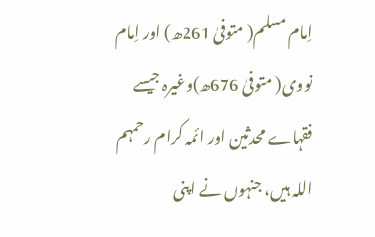اِمام مسلم( متوفیٰ 261ھ) اور اِمام نووی( متوفیٰ 676ھ)وغیرہ جیسے فقہاے محدثین اور ائمہ کرام رحمہم اللہ ہیں، جنہوں نے اپنی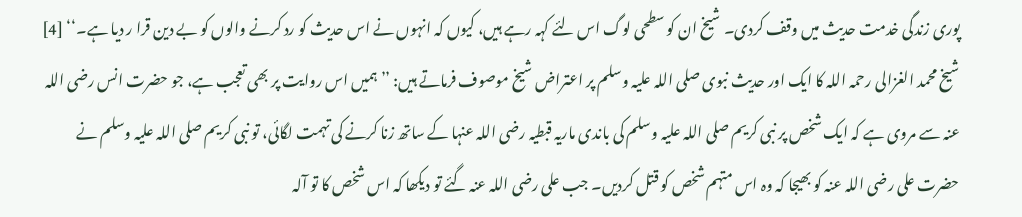پوری زندگی خدمت حدیث میں وقف کردی۔ شیخ ان کو سطحی لوگ اس لئے کہہ رہے ہیں، کیوں کہ انہوں نے اس حدیث کو رد کرنے والوں کو بے دین قرا ر دیا ہے۔‘‘ [4] شیخ محمد الغزالی رحمہ اللہ کا ایک اور حدیث نبوی صلی اللہ علیہ وسلم پر اعتراض شیخ موصوف فرماتے ہیں: ’’ ہمیں اس روایت پر بھی تعجب ہے، جو حضرت انس رضی اللہ عنہ سے مروی ہے کہ ایک شخص پر نبی کریم صلی اللہ علیہ وسلم کی باندی ماریہ قبطیہ رضی اللہ عنہا کے ساتھ زنا کرنے کی تہمت لگائی، تو نبی کریم صلی اللہ علیہ وسلم نے حضرت علی رضی اللہ عنہ کو بھیجا کہ وہ اس متہم شخص کو قتل کردیں۔ جب علی رضی اللہ عنہ گئے تو دیکھا کہ اس شخص کا تو آلہ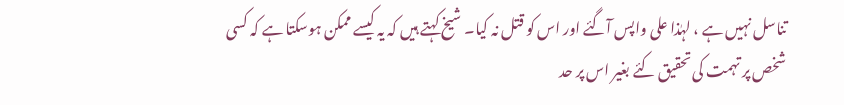تناسل نہیں ہے ، لہٰذا علی واپس آگئے اور اس کو قتل نہ کیا۔ شیخ کہتے ہیں کہ یہ کیسے ممکن ہوسکتا ہے کہ کسی شخص پر تہمت کی تحقیق کئے بغیر اس پر حد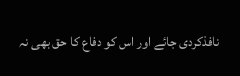نافذکردی جائے اور اس کو دفاع کا حق بھی نہ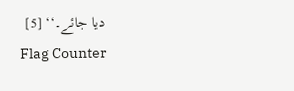دیا جائے۔‘‘ [5]
Flag Counter